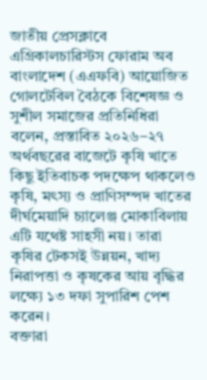জাতীয় প্রেসক্লাবে এগ্রিকালচারিস্টস ফোরাম অব বাংলাদেশ (এএফবি) আয়োজিত গোলটেবিল বৈঠকে বিশেষজ্ঞ ও সুশীল সমাজের প্রতিনিধিরা বলেন, প্রস্তাবিত ২০২৬–২৭ অর্থবছরের বাজেটে কৃষি খাতে কিছু ইতিবাচক পদক্ষেপ থাকলেও কৃষি, মৎস্য ও প্রাণিসম্পদ খাতের দীর্ঘমেয়াদি চ্যালেঞ্জ মোকাবিলায় এটি যথেষ্ট সাহসী নয়। তারা কৃষির টেকসই উন্নয়ন, খাদ্য নিরাপত্তা ও কৃষকের আয় বৃদ্ধির লক্ষ্যে ১৩ দফা সুপারিশ পেশ করেন।
বক্তারা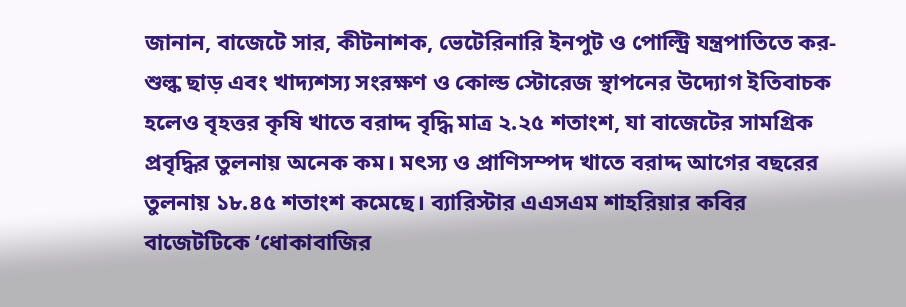জানান, বাজেটে সার, কীটনাশক, ভেটেরিনারি ইনপুট ও পোল্ট্রি যন্ত্রপাতিতে কর-শুল্ক ছাড় এবং খাদ্যশস্য সংরক্ষণ ও কোল্ড স্টোরেজ স্থাপনের উদ্যোগ ইতিবাচক হলেও বৃহত্তর কৃষি খাতে বরাদ্দ বৃদ্ধি মাত্র ২.২৫ শতাংশ, যা বাজেটের সামগ্রিক প্রবৃদ্ধির তুলনায় অনেক কম। মৎস্য ও প্রাণিসম্পদ খাতে বরাদ্দ আগের বছরের তুলনায় ১৮.৪৫ শতাংশ কমেছে। ব্যারিস্টার এএসএম শাহরিয়ার কবির বাজেটটিকে ‘ধোকাবাজির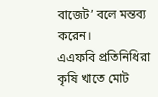বাজেট’ বলে মন্তব্য করেন।
এএফবি প্রতিনিধিরা কৃষি খাতে মোট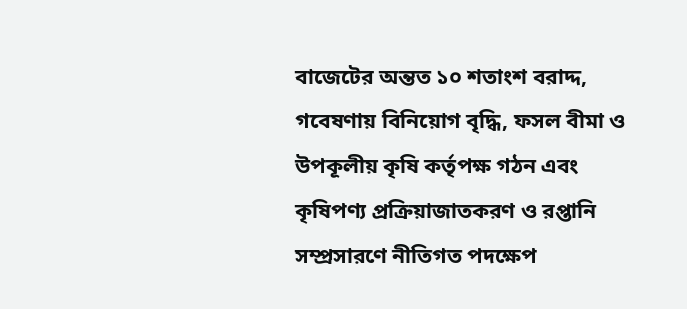বাজেটের অন্তত ১০ শতাংশ বরাদ্দ, গবেষণায় বিনিয়োগ বৃদ্ধি, ফসল বীমা ও উপকূলীয় কৃষি কর্তৃপক্ষ গঠন এবং কৃষিপণ্য প্রক্রিয়াজাতকরণ ও রপ্তানি সম্প্রসারণে নীতিগত পদক্ষেপ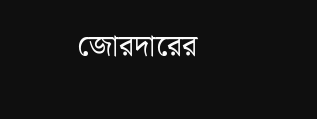জোরদারের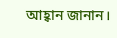আহ্বান জানান।